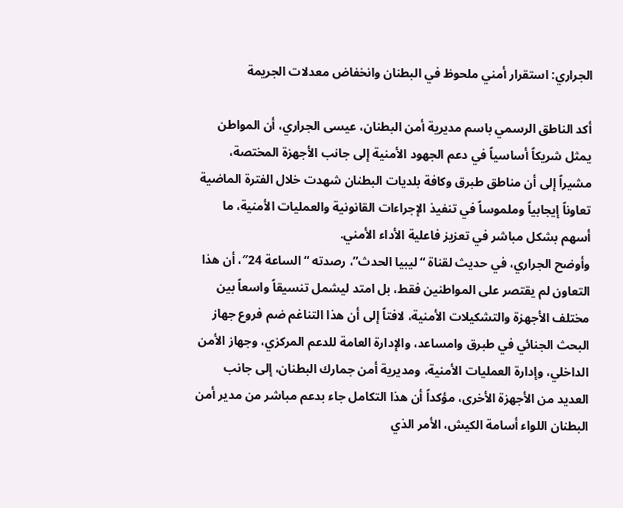الجراري: استقرار أمني ملحوظ في البطنان وانخفاض معدلات الجريمة

أكد الناطق الرسمي باسم مديرية أمن البطنان، عيسى الجراري، أن المواطن يمثل شريكاً أساسياً في دعم الجهود الأمنية إلى جانب الأجهزة المختصة، مشيراً إلى أن مناطق طبرق وكافة بلديات البطنان شهدت خلال الفترة الماضية تعاوناً إيجابياً وملموساً في تنفيذ الإجراءات القانونية والعمليات الأمنية، ما أسهم بشكل مباشر في تعزيز فاعلية الأداء الأمني.
وأوضح الجراري، في حديث لقناة “ليبيا الحدث”، رصدته “الساعة 24″، أن هذا التعاون لم يقتصر على المواطنين فقط، بل امتد ليشمل تنسيقاً واسعاً بين مختلف الأجهزة والتشكيلات الأمنية، لافتاً إلى أن هذا التناغم ضم فروع جهاز البحث الجنائي في طبرق وامساعد، والإدارة العامة للدعم المركزي، وجهاز الأمن الداخلي، وإدارة العمليات الأمنية، ومديرية أمن جمارك البطنان، إلى جانب العديد من الأجهزة الأخرى، مؤكداً أن هذا التكامل جاء بدعم مباشر من مدير أمن البطنان اللواء أسامة الكيش، الأمر الذي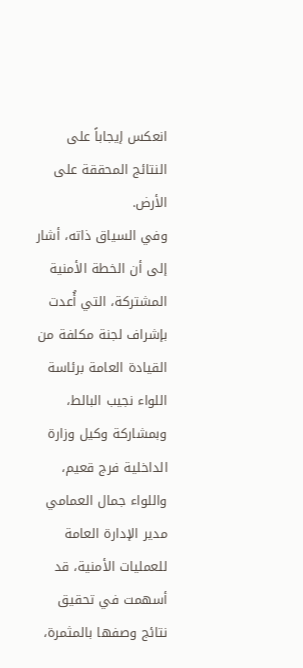انعكس إيجاباً على النتائج المحققة على الأرض.
وفي السياق ذاته، أشار إلى أن الخطة الأمنية المشتركة، التي أُعدت بإشراف لجنة مكلفة من القيادة العامة برئاسة اللواء نجيب البالط، وبمشاركة وكيل وزارة الداخلية فرج قعيم، واللواء جمال العمامي مدير الإدارة العامة للعمليات الأمنية، قد أسهمت في تحقيق نتائج وصفها بالمثمرة،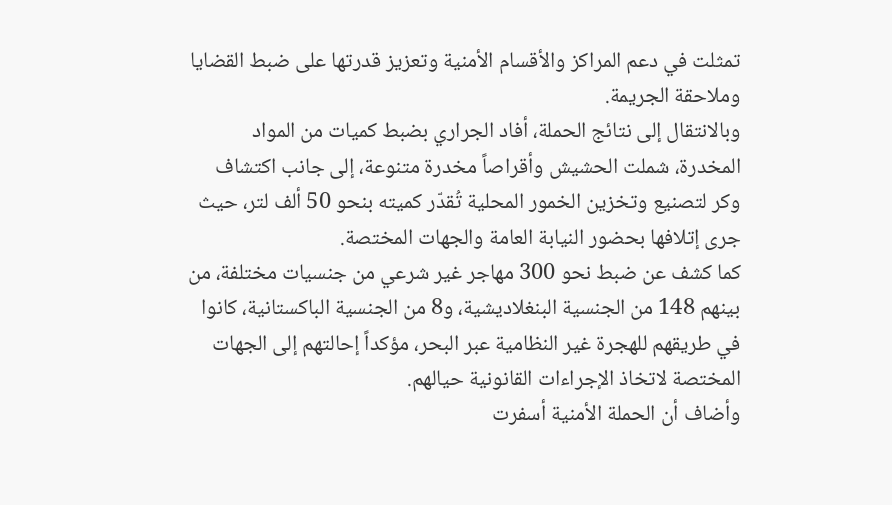تمثلت في دعم المراكز والأقسام الأمنية وتعزيز قدرتها على ضبط القضايا وملاحقة الجريمة.
وبالانتقال إلى نتائج الحملة، أفاد الجراري بضبط كميات من المواد المخدرة، شملت الحشيش وأقراصاً مخدرة متنوعة، إلى جانب اكتشاف وكر لتصنيع وتخزين الخمور المحلية تُقدّر كميته بنحو 50 ألف لتر، حيث جرى إتلافها بحضور النيابة العامة والجهات المختصة.
كما كشف عن ضبط نحو 300 مهاجر غير شرعي من جنسيات مختلفة، من بينهم 148 من الجنسية البنغلاديشية، و8 من الجنسية الباكستانية، كانوا في طريقهم للهجرة غير النظامية عبر البحر، مؤكداً إحالتهم إلى الجهات المختصة لاتخاذ الإجراءات القانونية حيالهم.
وأضاف أن الحملة الأمنية أسفرت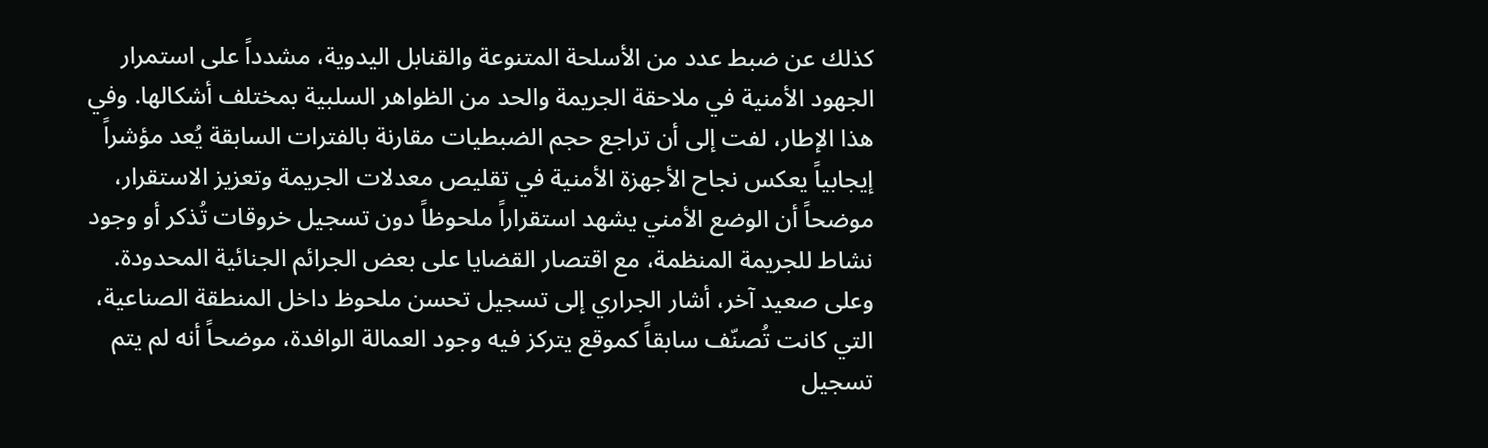كذلك عن ضبط عدد من الأسلحة المتنوعة والقنابل اليدوية، مشدداً على استمرار الجهود الأمنية في ملاحقة الجريمة والحد من الظواهر السلبية بمختلف أشكالها. وفي هذا الإطار، لفت إلى أن تراجع حجم الضبطيات مقارنة بالفترات السابقة يُعد مؤشراً إيجابياً يعكس نجاح الأجهزة الأمنية في تقليص معدلات الجريمة وتعزيز الاستقرار، موضحاً أن الوضع الأمني يشهد استقراراً ملحوظاً دون تسجيل خروقات تُذكر أو وجود نشاط للجريمة المنظمة، مع اقتصار القضايا على بعض الجرائم الجنائية المحدودة.
وعلى صعيد آخر، أشار الجراري إلى تسجيل تحسن ملحوظ داخل المنطقة الصناعية، التي كانت تُصنّف سابقاً كموقع يتركز فيه وجود العمالة الوافدة، موضحاً أنه لم يتم تسجيل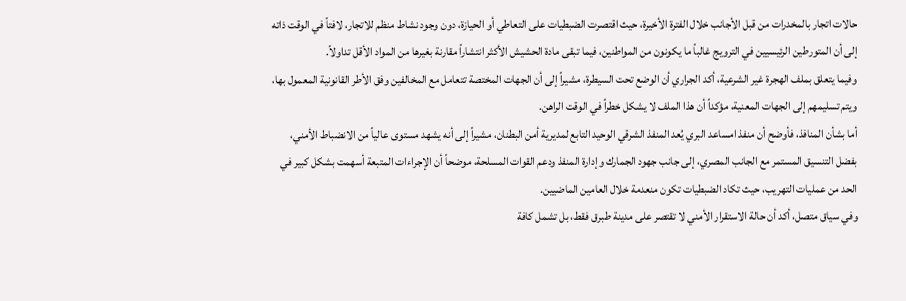حالات اتجار بالمخدرات من قبل الأجانب خلال الفترة الأخيرة، حيث اقتصرت الضبطيات على التعاطي أو الحيازة، دون وجود نشاط منظم للاتجار، لافتاً في الوقت ذاته إلى أن المتورطين الرئيسيين في الترويج غالباً ما يكونون من المواطنين، فيما تبقى مادة الحشيش الأكثر انتشاراً مقارنة بغيرها من المواد الأقل تداولاً.
وفيما يتعلق بملف الهجرة غير الشرعية، أكد الجراري أن الوضع تحت السيطرة، مشيراً إلى أن الجهات المختصة تتعامل مع المخالفين وفق الأطر القانونية المعمول بها، ويتم تسليمهم إلى الجهات المعنية، مؤكداً أن هذا الملف لا يشكل خطراً في الوقت الراهن.
أما بشأن المنافذ، فأوضح أن منفذ امساعد البري يُعد المنفذ الشرقي الوحيد التابع لمديرية أمن البطنان، مشيراً إلى أنه يشهد مستوى عالياً من الانضباط الأمني، بفضل التنسيق المستمر مع الجانب المصري، إلى جانب جهود الجمارك وإدارة المنفذ ودعم القوات المسلحة، موضحاً أن الإجراءات المتبعة أسهمت بشكل كبير في الحد من عمليات التهريب، حيث تكاد الضبطيات تكون منعدمة خلال العامين الماضيين.
وفي سياق متصل، أكد أن حالة الاستقرار الأمني لا تقتصر على مدينة طبرق فقط، بل تشمل كافة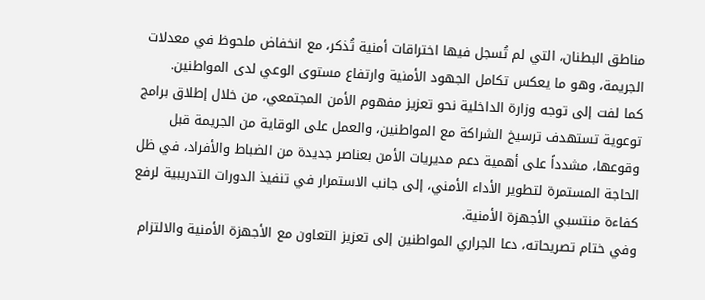مناطق البطنان، التي لم تُسجل فيها اختراقات أمنية تُذكر، مع انخفاض ملحوظ في معدلات الجريمة، وهو ما يعكس تكامل الجهود الأمنية وارتفاع مستوى الوعي لدى المواطنين.
كما لفت إلى توجه وزارة الداخلية نحو تعزيز مفهوم الأمن المجتمعي، من خلال إطلاق برامج توعوية تستهدف ترسيخ الشراكة مع المواطنين، والعمل على الوقاية من الجريمة قبل وقوعها، مشدداً على أهمية دعم مديريات الأمن بعناصر جديدة من الضباط والأفراد، في ظل الحاجة المستمرة لتطوير الأداء الأمني، إلى جانب الاستمرار في تنفيذ الدورات التدريبية لرفع كفاءة منتسبي الأجهزة الأمنية.
وفي ختام تصريحاته، دعا الجراري المواطنين إلى تعزيز التعاون مع الأجهزة الأمنية والالتزام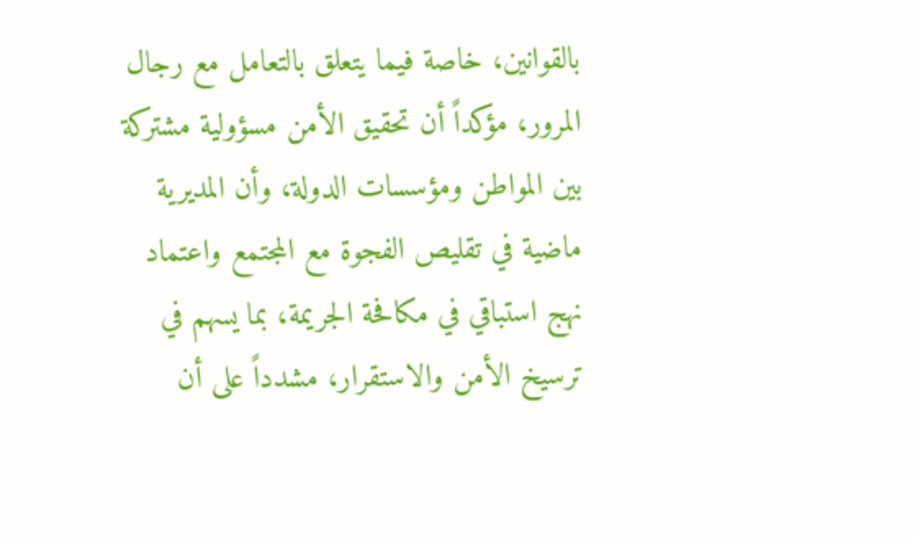بالقوانين، خاصة فيما يتعلق بالتعامل مع رجال المرور، مؤكداً أن تحقيق الأمن مسؤولية مشتركة بين المواطن ومؤسسات الدولة، وأن المديرية ماضية في تقليص الفجوة مع المجتمع واعتماد نهج استباقي في مكافحة الجريمة، بما يسهم في ترسيخ الأمن والاستقرار، مشدداً على أن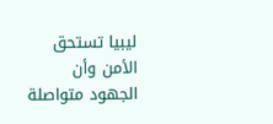ليبيا تستحق الأمن وأن الجهود متواصلة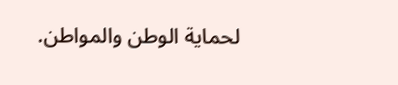لحماية الوطن والمواطن.